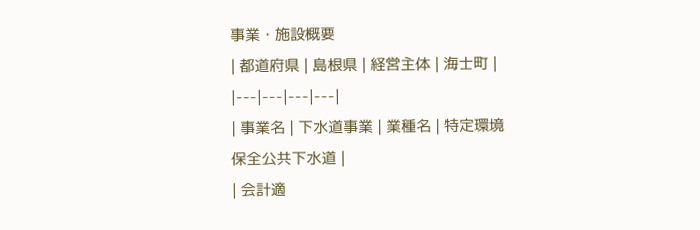事業・施設概要
| 都道府県 | 島根県 | 経営主体 | 海士町 |
|---|---|---|---|
| 事業名 | 下水道事業 | 業種名 | 特定環境保全公共下水道 |
| 会計適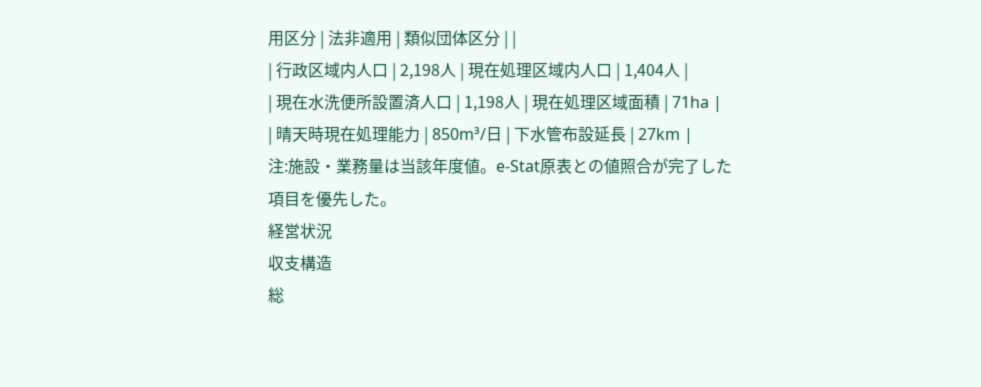用区分 | 法非適用 | 類似団体区分 | |
| 行政区域内人口 | 2,198人 | 現在処理区域内人口 | 1,404人 |
| 現在水洗便所設置済人口 | 1,198人 | 現在処理区域面積 | 71ha |
| 晴天時現在処理能力 | 850m³/日 | 下水管布設延長 | 27km |
注:施設・業務量は当該年度値。e-Stat原表との値照合が完了した項目を優先した。
経営状況
収支構造
総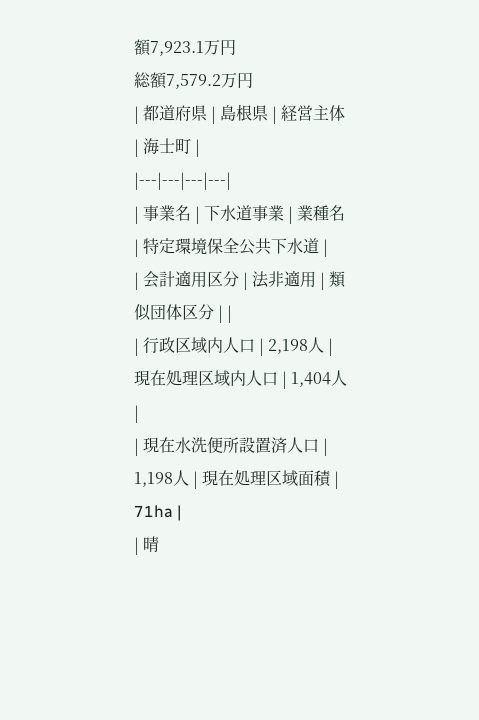額7,923.1万円
総額7,579.2万円
| 都道府県 | 島根県 | 経営主体 | 海士町 |
|---|---|---|---|
| 事業名 | 下水道事業 | 業種名 | 特定環境保全公共下水道 |
| 会計適用区分 | 法非適用 | 類似団体区分 | |
| 行政区域内人口 | 2,198人 | 現在処理区域内人口 | 1,404人 |
| 現在水洗便所設置済人口 | 1,198人 | 現在処理区域面積 | 71ha |
| 晴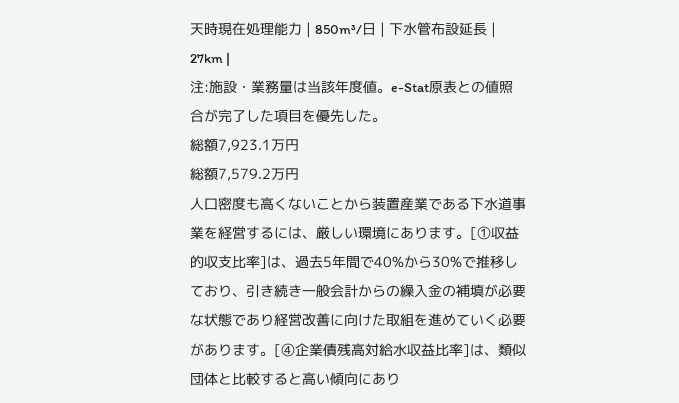天時現在処理能力 | 850m³/日 | 下水管布設延長 | 27km |
注:施設・業務量は当該年度値。e-Stat原表との値照合が完了した項目を優先した。
総額7,923.1万円
総額7,579.2万円
人口密度も高くないことから装置産業である下水道事業を経営するには、厳しい環境にあります。[①収益的収支比率]は、過去5年間で40%から30%で推移しており、引き続き一般会計からの繰入金の補填が必要な状態であり経営改善に向けた取組を進めていく必要があります。[④企業債残高対給水収益比率]は、類似団体と比較すると高い傾向にあり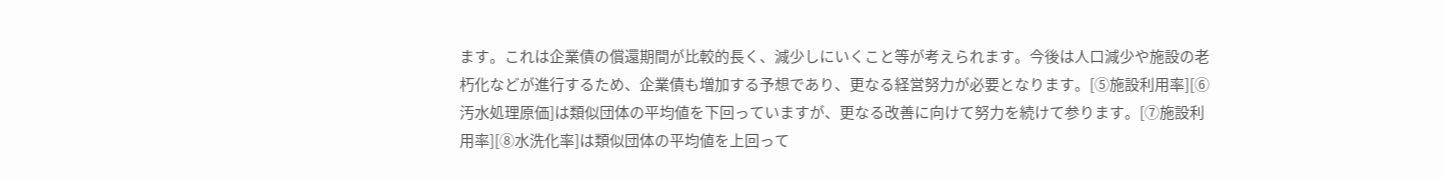ます。これは企業債の償還期間が比較的長く、減少しにいくこと等が考えられます。今後は人口減少や施設の老朽化などが進行するため、企業債も増加する予想であり、更なる経営努力が必要となります。[⑤施設利用率][⑥汚水処理原価]は類似団体の平均値を下回っていますが、更なる改善に向けて努力を続けて参ります。[⑦施設利用率][⑧水洗化率]は類似団体の平均値を上回って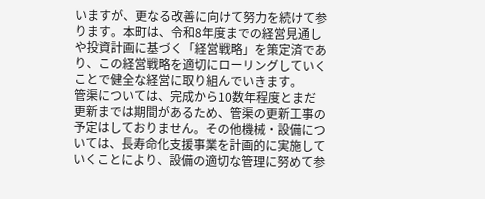いますが、更なる改善に向けて努力を続けて参ります。本町は、令和8年度までの経営見通しや投資計画に基づく「経営戦略」を策定済であり、この経営戦略を適切にローリングしていくことで健全な経営に取り組んでいきます。
管渠については、完成から10数年程度とまだ更新までは期間があるため、管渠の更新工事の予定はしておりません。その他機械・設備については、長寿命化支援事業を計画的に実施していくことにより、設備の適切な管理に努めて参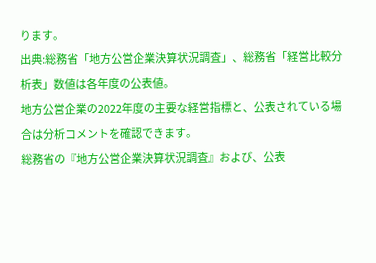ります。
出典:総務省「地方公営企業決算状況調査」、総務省「経営比較分析表」数値は各年度の公表値。
地方公営企業の2022年度の主要な経営指標と、公表されている場合は分析コメントを確認できます。
総務省の『地方公営企業決算状況調査』および、公表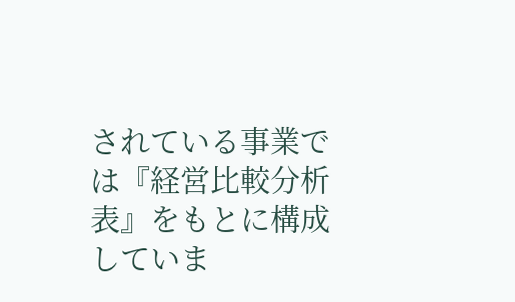されている事業では『経営比較分析表』をもとに構成していま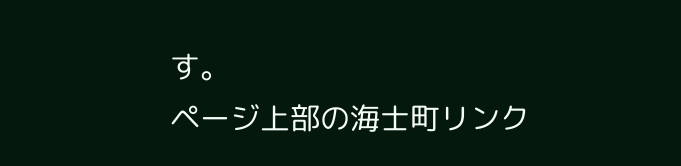す。
ページ上部の海士町リンク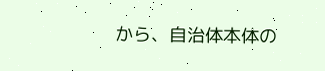から、自治体本体の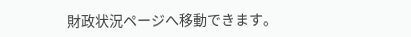財政状況ページへ移動できます。